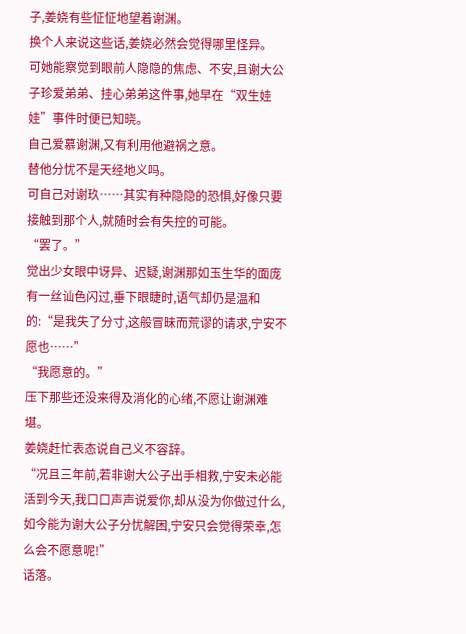子,姜娆有些怔怔地望着谢渊。
换个人来说这些话,姜娆必然会觉得哪里怪异。
可她能察觉到眼前人隐隐的焦虑、不安,且谢大公子珍爱弟弟、挂心弟弟这件事,她早在“双生娃娃”事件时便已知晓。
自己爱慕谢渊,又有利用他避祸之意。
替他分忧不是天经地义吗。
可自己对谢玖……其实有种隐隐的恐惧,好像只要接触到那个人,就随时会有失控的可能。
“罢了。”
觉出少女眼中讶异、迟疑,谢渊那如玉生华的面庞有一丝讪色闪过,垂下眼睫时,语气却仍是温和的:“是我失了分寸,这般冒昧而荒谬的请求,宁安不愿也……”
“我愿意的。”
压下那些还没来得及消化的心绪,不愿让谢渊难堪。
姜娆赶忙表态说自己义不容辞。
“况且三年前,若非谢大公子出手相救,宁安未必能活到今天,我口口声声说爱你,却从没为你做过什么,如今能为谢大公子分忧解困,宁安只会觉得荣幸,怎么会不愿意呢!”
话落。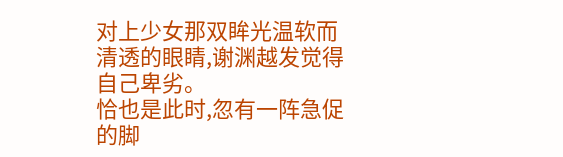对上少女那双眸光温软而清透的眼睛,谢渊越发觉得自己卑劣。
恰也是此时,忽有一阵急促的脚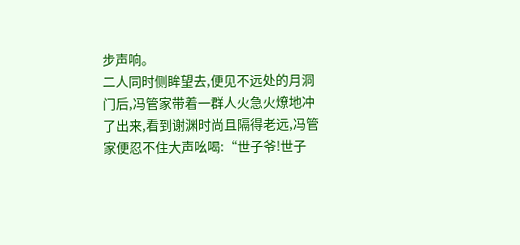步声响。
二人同时侧眸望去,便见不远处的月洞门后,冯管家带着一群人火急火燎地冲了出来,看到谢渊时尚且隔得老远,冯管家便忍不住大声吆喝:“世子爷!世子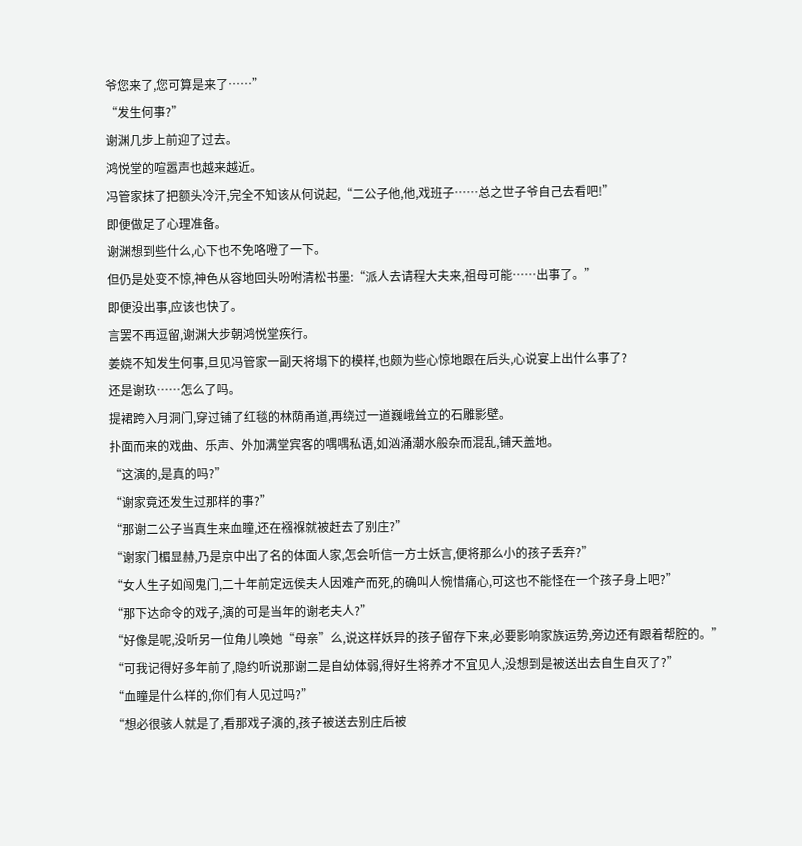爷您来了,您可算是来了……”
“发生何事?”
谢渊几步上前迎了过去。
鸿悦堂的喧嚣声也越来越近。
冯管家抹了把额头冷汗,完全不知该从何说起,“二公子他,他,戏班子……总之世子爷自己去看吧!”
即便做足了心理准备。
谢渊想到些什么,心下也不免咯噔了一下。
但仍是处变不惊,神色从容地回头吩咐清松书墨:“派人去请程大夫来,祖母可能……出事了。”
即便没出事,应该也快了。
言罢不再逗留,谢渊大步朝鸿悦堂疾行。
姜娆不知发生何事,旦见冯管家一副天将塌下的模样,也颇为些心惊地跟在后头,心说宴上出什么事了?
还是谢玖……怎么了吗。
提裙跨入月洞门,穿过铺了红毯的林荫甬道,再绕过一道巍峨耸立的石雕影壁。
扑面而来的戏曲、乐声、外加满堂宾客的喁喁私语,如汹涌潮水般杂而混乱,铺天盖地。
“这演的,是真的吗?”
“谢家竟还发生过那样的事?”
“那谢二公子当真生来血瞳,还在襁褓就被赶去了别庄?”
“谢家门楣显赫,乃是京中出了名的体面人家,怎会听信一方士妖言,便将那么小的孩子丢弃?”
“女人生子如闯鬼门,二十年前定远侯夫人因难产而死,的确叫人惋惜痛心,可这也不能怪在一个孩子身上吧?”
“那下达命令的戏子,演的可是当年的谢老夫人?”
“好像是呢,没听另一位角儿唤她“母亲”么,说这样妖异的孩子留存下来,必要影响家族运势,旁边还有跟着帮腔的。”
“可我记得好多年前了,隐约听说那谢二是自幼体弱,得好生将养才不宜见人,没想到是被送出去自生自灭了?”
“血瞳是什么样的,你们有人见过吗?”
“想必很骇人就是了,看那戏子演的,孩子被送去别庄后被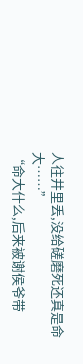人往井里丢,没给磋磨死还真是命大……”
“命大什么,后来被谢侯爷带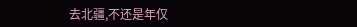去北疆,不还是年仅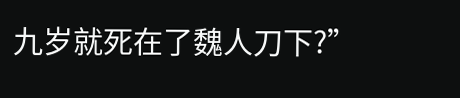九岁就死在了魏人刀下?”